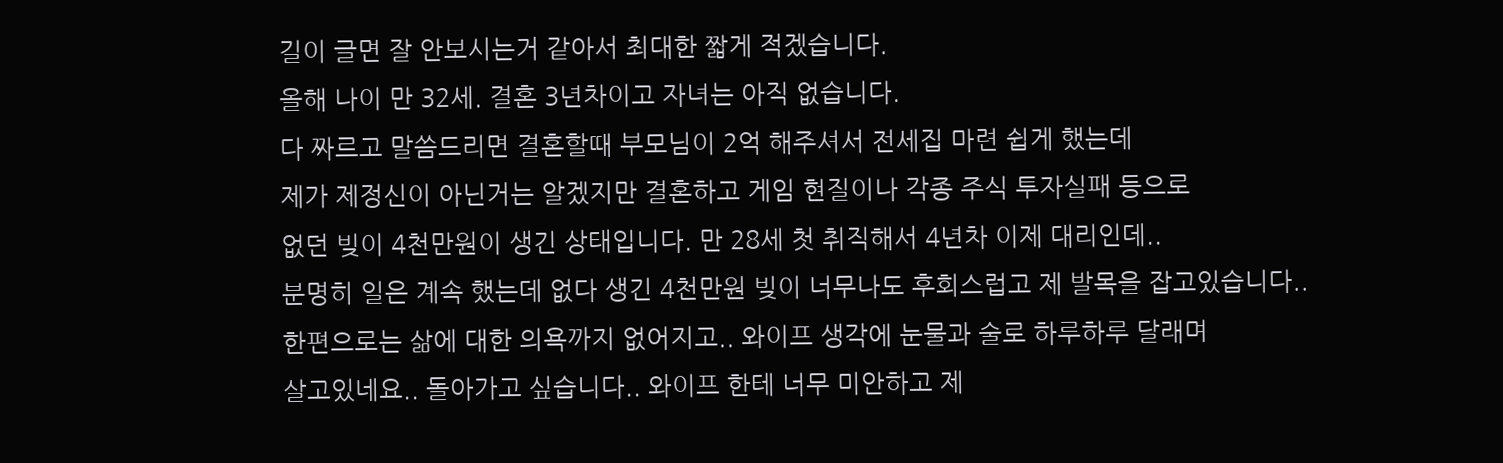길이 글면 잘 안보시는거 같아서 최대한 짧게 적겠습니다.
올해 나이 만 32세. 결혼 3년차이고 자녀는 아직 없습니다.
다 짜르고 말씀드리면 결혼할때 부모님이 2억 해주셔서 전세집 마련 쉽게 했는데
제가 제정신이 아닌거는 알겠지만 결혼하고 게임 현질이나 각종 주식 투자실패 등으로
없던 빚이 4천만원이 생긴 상태입니다. 만 28세 첫 취직해서 4년차 이제 대리인데..
분명히 일은 계속 했는데 없다 생긴 4천만원 빚이 너무나도 후회스럽고 제 발목을 잡고있습니다..
한편으로는 삶에 대한 의욕까지 없어지고.. 와이프 생각에 눈물과 술로 하루하루 달래며
살고있네요.. 돌아가고 싶습니다.. 와이프 한테 너무 미안하고 제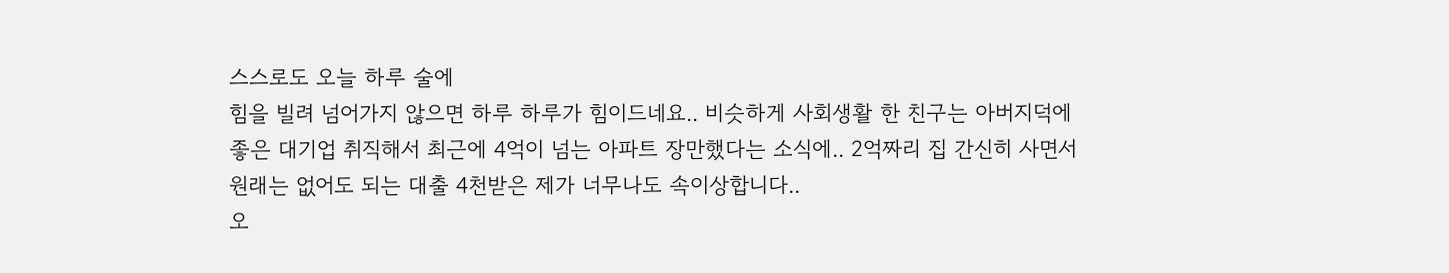스스로도 오늘 하루 술에
힘을 빌려 넘어가지 않으면 하루 하루가 힘이드네요.. 비슷하게 사회생활 한 친구는 아버지덕에
좋은 대기업 취직해서 최근에 4억이 넘는 아파트 장만했다는 소식에.. 2억짜리 집 간신히 사면서
원래는 없어도 되는 대출 4천받은 제가 너무나도 속이상합니다..
오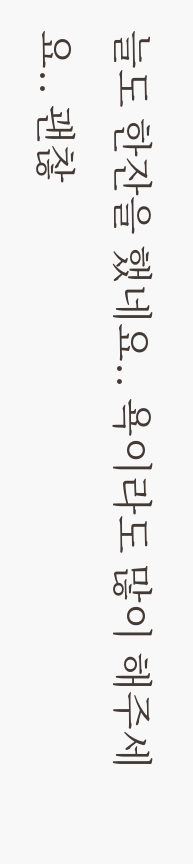늘도 한잔을 했네요.. 욕이라도 많이 해주세요.. 괜찮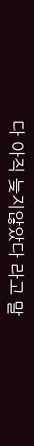다 아직 늦지않았다 라고 말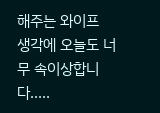해주는 와이프
생각에 오늘도 너무 속이상합니다.....